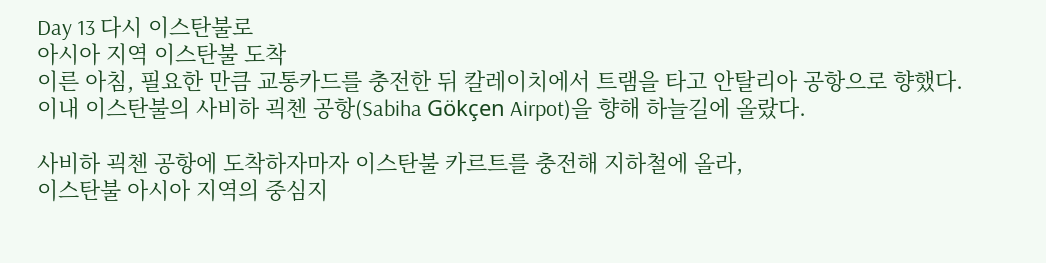Day 13 다시 이스탄불로
아시아 지역 이스탄불 도착
이른 아침, 필요한 만큼 교통카드를 충전한 뒤 칼레이치에서 트램을 타고 안탈리아 공항으로 향했다.
이내 이스탄불의 사비하 괵첸 공항(Sabiha Gökçen Airpot)을 향해 하늘길에 올랐다.

사비하 괵첸 공항에 도착하자마자 이스탄불 카르트를 충전해 지하철에 올라,
이스탄불 아시아 지역의 중심지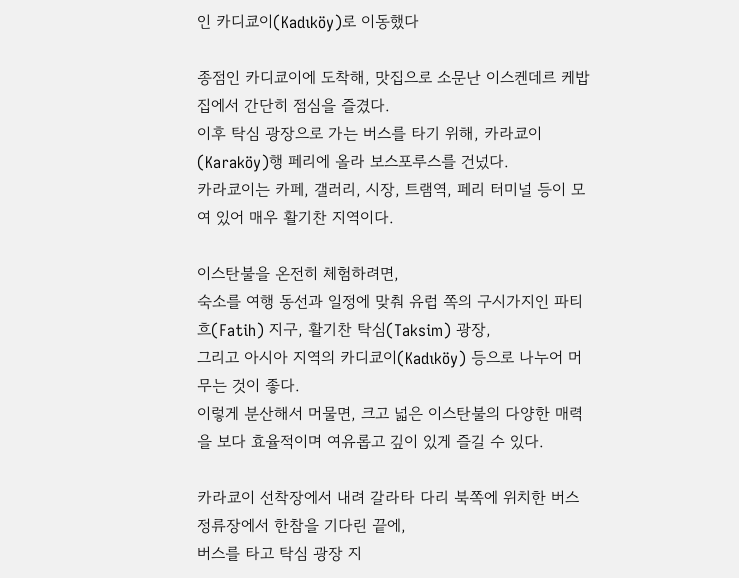인 카디쿄이(Kadıköy)로 이동했다

종점인 카디쿄이에 도착해, 맛집으로 소문난 이스켄데르 케밥집에서 간단히 점심을 즐겼다.
이후 탁심 광장으로 가는 버스를 타기 위해, 카라쿄이(Karaköy)행 페리에 올라 보스포루스를 건넜다.
카라쿄이는 카페, 갤러리, 시장, 트램역, 페리 터미널 등이 모여 있어 매우 활기찬 지역이다.

이스탄불을 온전히 체험하려면,
숙소를 여행 동선과 일정에 맞춰 유럽 쪽의 구시가지인 파티흐(Fatih) 지구, 활기찬 탁심(Taksim) 광장,
그리고 아시아 지역의 카디쿄이(Kadıköy) 등으로 나누어 머무는 것이 좋다.
이렇게 분산해서 머물면, 크고 넓은 이스탄불의 다양한 매력을 보다 효율적이며 여유롭고 깊이 있게 즐길 수 있다.

카라쿄이 선착장에서 내려 갈라타 다리 북쪽에 위치한 버스 정류장에서 한참을 기다린 끝에,
버스를 타고 탁심 광장 지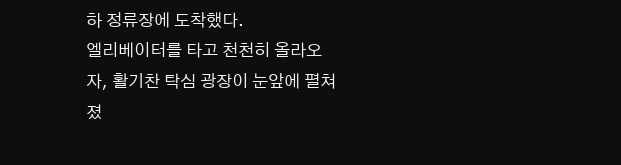하 정류장에 도착했다.
엘리베이터를 타고 천천히 올라오자, 활기찬 탁심 광장이 눈앞에 펼쳐졌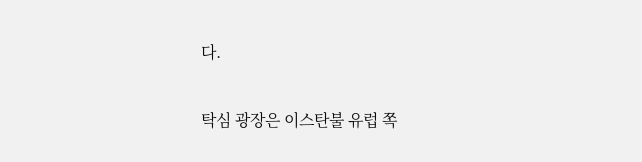다.

탁심 광장은 이스탄불 유럽 쪽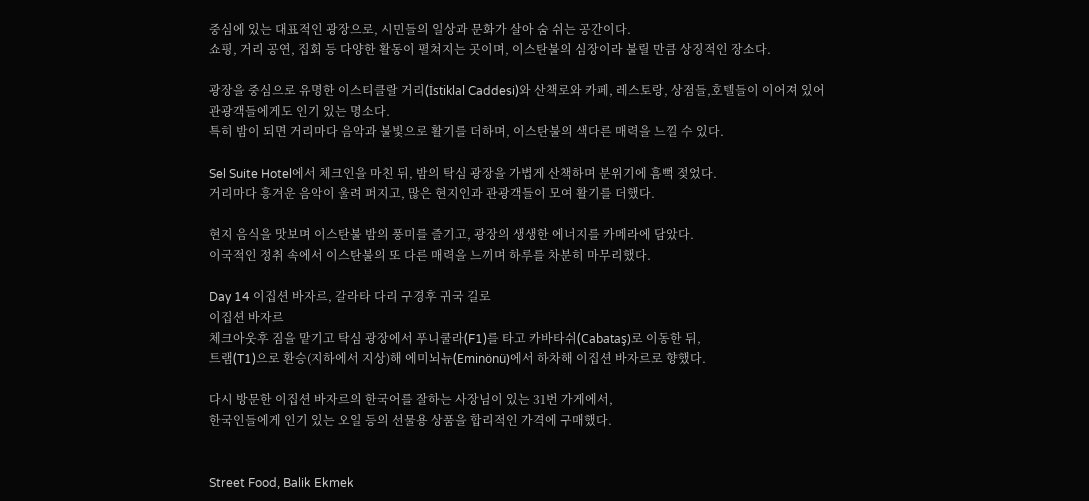중심에 있는 대표적인 광장으로, 시민들의 일상과 문화가 살아 숨 쉬는 공간이다.
쇼핑, 거리 공연, 집회 등 다양한 활동이 펼쳐지는 곳이며, 이스탄불의 심장이라 불릴 만큼 상징적인 장소다.

광장을 중심으로 유명한 이스티클랄 거리(İstiklal Caddesi)와 산책로와 카페, 레스토랑, 상점들,호텔들이 이어져 있어
관광객들에게도 인기 있는 명소다.
특히 밤이 되면 거리마다 음악과 불빛으로 활기를 더하며, 이스탄불의 색다른 매력을 느낄 수 있다.

Sel Suite Hotel에서 체크인을 마친 뒤, 밤의 탁심 광장을 가볍게 산책하며 분위기에 흠뻑 젖었다.
거리마다 흥겨운 음악이 울려 퍼지고, 많은 현지인과 관광객들이 모여 활기를 더했다.

현지 음식을 맛보며 이스탄불 밤의 풍미를 즐기고, 광장의 생생한 에너지를 카메라에 담았다.
이국적인 정취 속에서 이스탄불의 또 다른 매력을 느끼며 하루를 차분히 마무리했다.

Day 14 이집션 바자르, 갈라타 다리 구경후 귀국 길로
이집션 바자르
체크아웃후 짐을 맡기고 탁심 광장에서 푸니쿨라(F1)를 타고 카바타쉬(Cabataş)로 이동한 뒤,
트램(T1)으로 환승(지하에서 지상)해 에미뇌뉴(Eminönü)에서 하차해 이집션 바자르로 향했다.

다시 방문한 이집션 바자르의 한국어를 잘하는 사장님이 있는 31번 가게에서,
한국인들에게 인기 있는 오일 등의 선물용 상품을 합리적인 가격에 구매했다.


Street Food, Balik Ekmek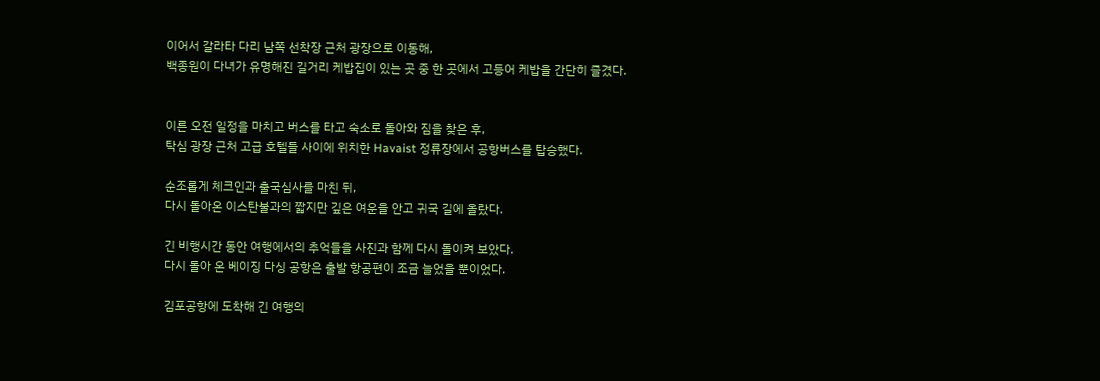이어서 갈라타 다리 남쪽 선착장 근처 광장으로 이동해,
백종원이 다녀가 유명해진 길거리 케밥집이 있는 곳 중 한 곳에서 고등어 케밥을 간단히 즐겼다.


이른 오전 일정을 마치고 버스를 타고 숙소로 돌아와 짐을 찾은 후,
탁심 광장 근처 고급 호텔들 사이에 위치한 Havaist 정류장에서 공항버스를 탑승했다.

순조롭게 체크인과 출국심사를 마친 뒤,
다시 돌아온 이스탄불과의 짧지만 깊은 여운을 안고 귀국 길에 올랐다.

긴 비행시간 동안 여행에서의 추억들을 사진과 함께 다시 돌이켜 보았다.
다시 돌아 온 베이징 다싱 공항은 출발 항공편이 조금 늘었을 뿐이었다.

김포공항에 도착해 긴 여행의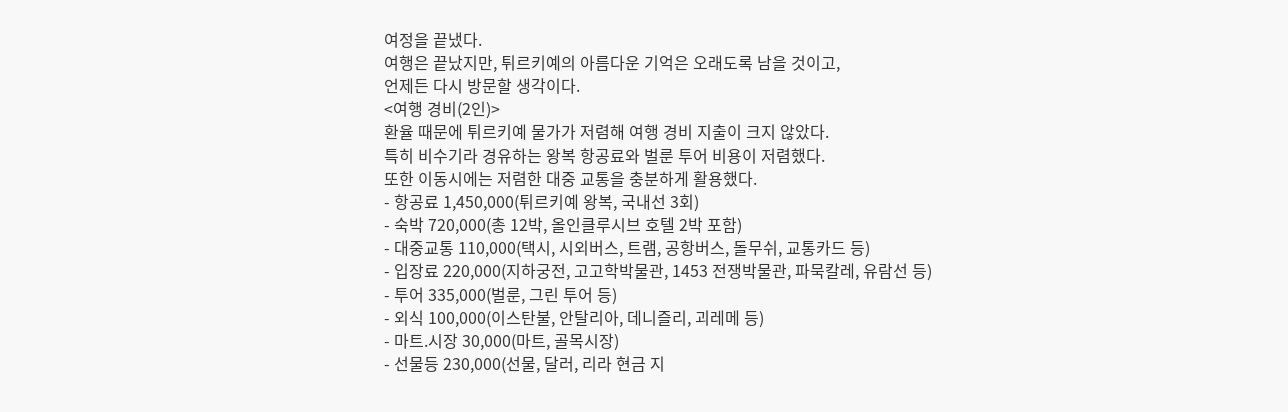여정을 끝냈다.
여행은 끝났지만, 튀르키예의 아름다운 기억은 오래도록 남을 것이고,
언제든 다시 방문할 생각이다.
<여행 경비(2인)>
환율 때문에 튀르키예 물가가 저렴해 여행 경비 지출이 크지 않았다.
특히 비수기라 경유하는 왕복 항공료와 벌룬 투어 비용이 저렴했다.
또한 이동시에는 저렴한 대중 교통을 충분하게 활용했다.
- 항공료 1,450,000(튀르키예 왕복, 국내선 3회)
- 숙박 720,000(총 12박, 올인클루시브 호텔 2박 포함)
- 대중교통 110,000(택시, 시외버스, 트램, 공항버스, 돌무쉬, 교통카드 등)
- 입장료 220,000(지하궁전, 고고학박물관, 1453 전쟁박물관, 파묵칼레, 유람선 등)
- 투어 335,000(벌룬, 그린 투어 등)
- 외식 100,000(이스탄불, 안탈리아, 데니즐리, 괴레메 등)
- 마트.시장 30,000(마트, 골목시장)
- 선물등 230,000(선물, 달러, 리라 현금 지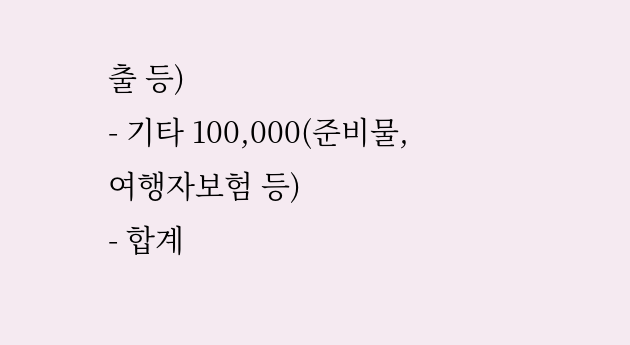출 등)
- 기타 100,000(준비물, 여행자보험 등)
- 합계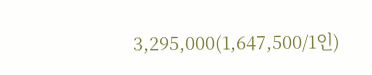3,295,000(1,647,500/1인)